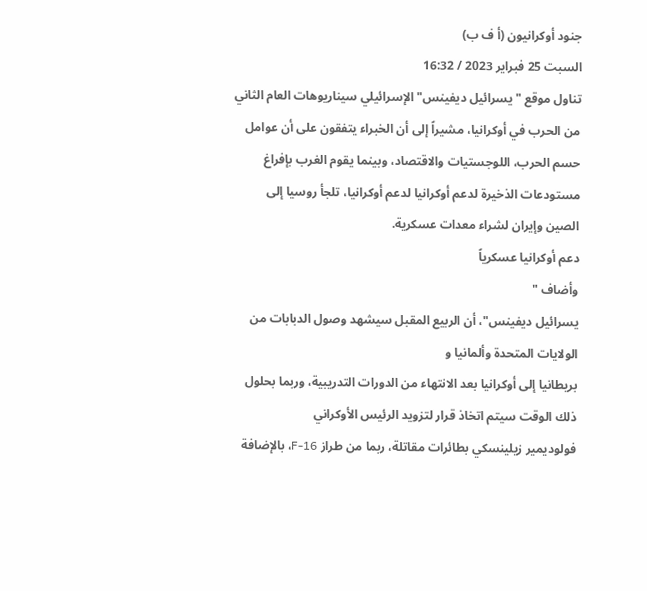جنود أوكرانيون (أ ف ب)
السبت 25 فبراير 2023 / 16:32
تناول موقع "يسرائيل ديفينس" الإسرائيلي سيناريوهات العام الثاني من الحرب في أوكرانيا، مشيراً إلى أن الخبراء يتفقون على أن عوامل حسم الحرب، اللوجستيات والاقتصاد، وبينما يقوم الغرب بإفراغ مستودعات الذخيرة لدعم أوكرانيا لدعم أوكرانيا، تلجأ روسيا إلى الصين وإيران لشراء معدات عسكرية.
دعم أوكرانيا عسكرياً
وأضاف "
يسرائيل ديفينس"، أن الربيع المقبل سيشهد وصول الدبابات من الولايات المتحدة وألمانيا و
بريطانيا إلى أوكرانيا بعد الانتهاء من الدورات التدريبية، وربما بحلول ذلك الوقت سيتم اتخاذ قرار لتزويد الرئيس الأوكراني
فولوديمير زيلينسكي بطائرات مقاتلة، ربما من طراز F-16، بالإضافة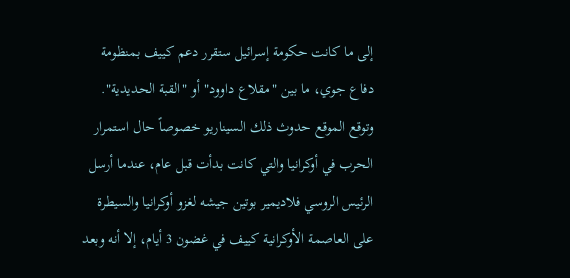إلى ما كانت حكومة إسرائيل ستقرر دعم كييف بمنظومة دفاع جوي، ما بين "مقلاع داوود" أو "القبة الحديدية".
وتوقع الموقع حدوث ذلك السيناريو خصوصاً حال استمرار الحرب في أوكرانيا والتي كانت بدأت قبل عام، عندما أرسل الرئيس الروسي فلاديمير بوتين جيشه لغزو أوكرانيا والسيطرة على العاصمة الأوكرانية كييف في غضون 3 أيام، إلا أنه وبعد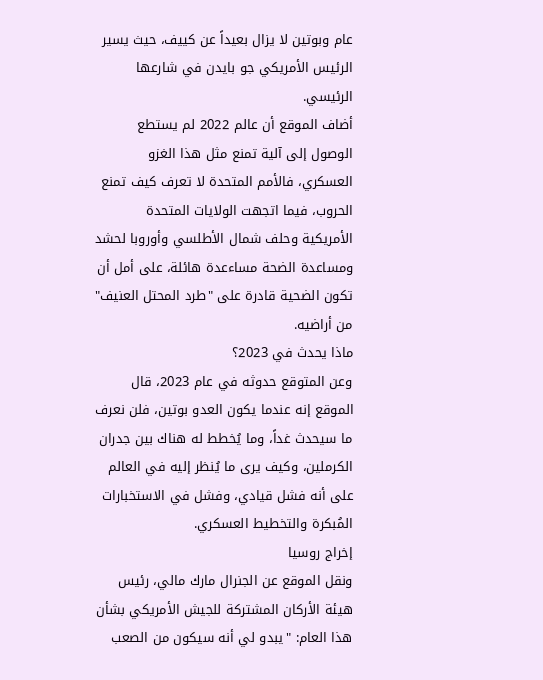عام وبوتين لا يزال بعيداً عن كييف، حيث يسير الرئيس الأمريكي جو بايدن في شارعها الرئيسي.
أضاف الموقع أن عالم 2022 لم يستطع الوصول إلى آلية تمنع مثل هذا الغزو العسكري، فالأمم المتحدة لا تعرف كيف تمنع الحروب، فيما اتجهت الولايات المتحدة الأمريكية وحلف شمال الأطلسي وأوروبا لحشد ومساعدة الضحة مساءعدة هائلة، على أمل أن تكون الضحية قادرة على "طرد المحتل العنيف" من أراضيه.
ماذا يحدث في 2023؟
وعن المتوقع حدوثه في عام 2023، قال الموقع إنه عندما يكون العدو بوتين، فلن نعرف ما سيحدث غداً، وما يُخطط له هناك بين جدران الكرملين، وكيف يرى ما يُنظر إليه في العالم على أنه فشل قيادي، وفشل في الاستخبارات المُبكرة والتخطيط العسكري.
إخراج روسيا
ونقل الموقع عن الجنرال مارك مالي، رئيس هيئة الأركان المشتركة للجيش الأمريكي بشأن هذا العام: "يبدو لي أنه سيكون من الصعب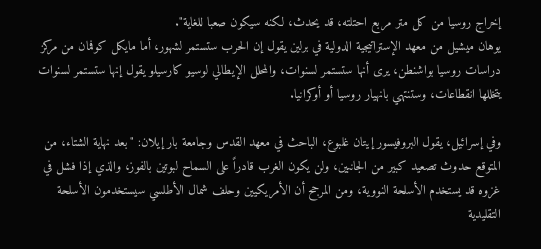إخراج روسيا من كل متر مربع احتلته، قد يحدث، لكنه سيكون صعبا للغاية".
يوهان ميشيل من معهد الإستراتيجية الدولية في برلين يقول إن الحرب ستستمر لشهور، أما مايكل كوفمان من مركز دراسات روسيا بواشنطن، يرى أنها ستستمر لسنوات، والمحلل الإيطالي لوسيو كارسيلو يقول إنها ستستمر لسنوات يتخللها انقطاعات، وستنتهي بانهيار روسيا أو أوكرانيا.

وفي إسرائيل، يقول البروفيسور إيتان غلبوع، الباحث في معهد القدس وجامعة بار إيلان: "بعد نهاية الشتاء، من المتوقع حدوث تصعيد كبير من الجانبين، ولن يكون الغرب قادراً على السماح لبوتين بالفوز، والذي إذا فشل في غزوه قد يستخدم الأسلحة النووية، ومن المرجح أن الأمريكيين وحلف شمال الأطلسي سيستخدمون الأسلحة التقليدية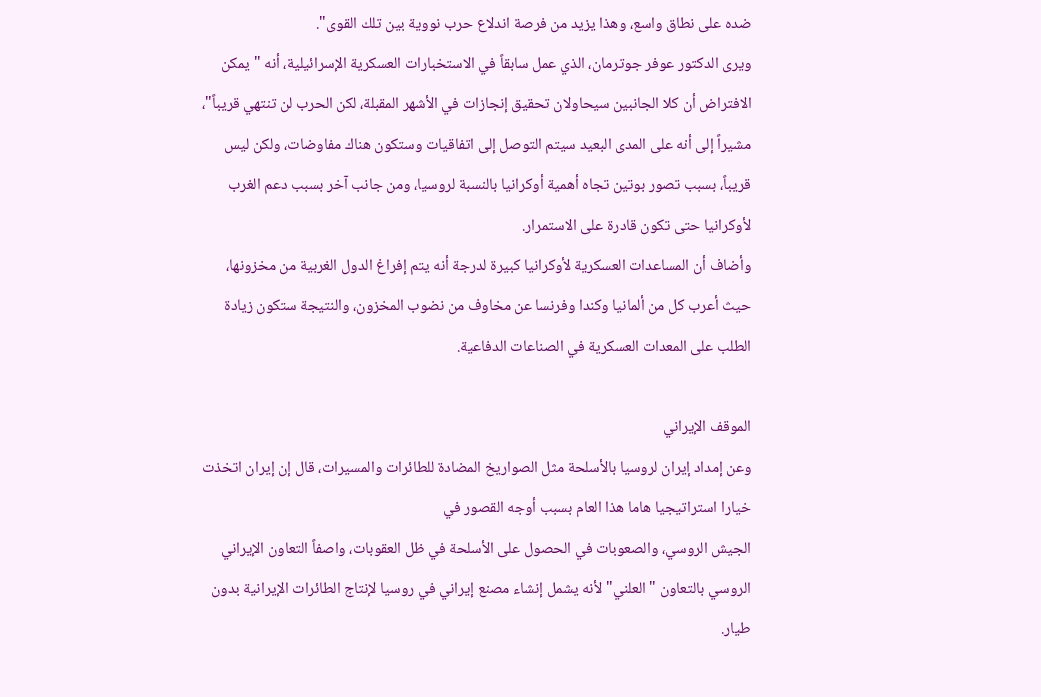ضده على نطاق واسع، وهذا يزيد من فرصة اندلاع حرب نووية بين تلك القوى".
ويرى الدكتور عوفر جوترمان، الذي عمل سابقاً في الاستخبارات العسكرية الإسرائيلية، أنه "يمكن الافتراض أن كلا الجانبين سيحاولان تحقيق إنجازات في الأشهر المقبلة، لكن الحرب لن تنتهي قريباً"، مشيراً إلى أنه على المدى البعيد سيتم التوصل إلى اتفاقيات وستكون هناك مفاوضات، ولكن ليس قريباً، بسبب تصور بوتين تجاه أهمية أوكرانيا بالنسبة لروسيا، ومن جانب آخر بسبب دعم الغرب لأوكرانيا حتى تكون قادرة على الاستمرار.
وأضاف أن المساعدات العسكرية لأوكرانيا كبيرة لدرجة أنه يتم إفراغ الدول الغربية من مخزونها، حيث أعرب كل من ألمانيا وكندا وفرنسا عن مخاوف من نضوب المخزون، والنتيجة ستكون زيادة الطلب على المعدات العسكرية في الصناعات الدفاعية.

الموقف الإيراني
وعن إمداد إيران لروسيا بالأسلحة مثل الصواريخ المضادة للطائرات والمسيرات، قال إن إيران اتخذت خيارا استراتيجيا هاما هذا العام بسبب أوجه القصور في
الجيش الروسي، والصعوبات في الحصول على الأسلحة في ظل العقوبات، واصفاً التعاون الإيراني الروسي بالتعاون "العلني" لأنه يشمل إنشاء مصنع إيراني في روسيا لإنتاج الطائرات الإيرانية بدون طيار.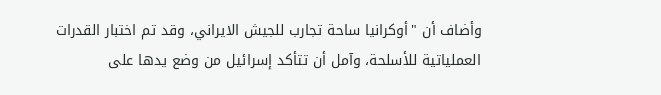وأضاف أن "أوكرانيا ساحة تجارب للجيش الايراني، وقد تم اختبار القدرات العملياتية للأسلحة، وآمل أن تتأكد إسرائيل من وضع يدها على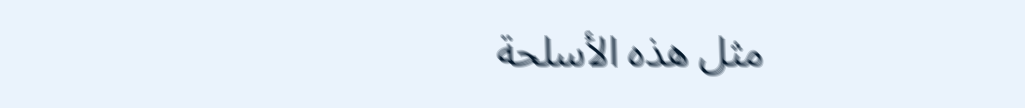مثل هذه الأسلحة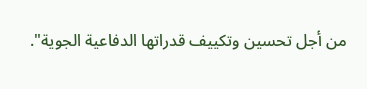من أجل تحسين وتكييف قدراتها الدفاعية الجوية".